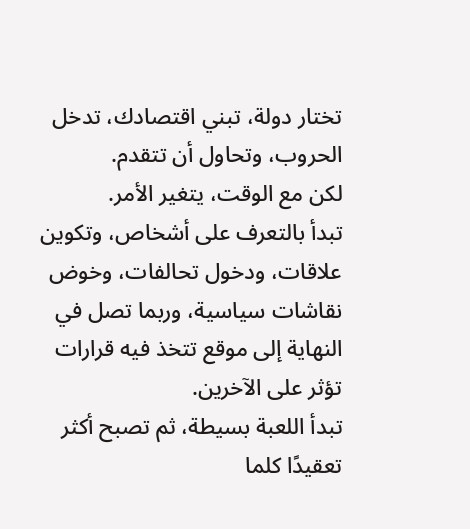تختار دولة، تبني اقتصادك، تدخل الحروب، وتحاول أن تتقدم.
لكن مع الوقت، يتغير الأمر.
تبدأ بالتعرف على أشخاص، وتكوين علاقات، ودخول تحالفات، وخوض نقاشات سياسية، وربما تصل في النهاية إلى موقع تتخذ فيه قرارات تؤثر على الآخرين.
تبدأ اللعبة بسيطة، ثم تصبح أكثر تعقيدًا كلما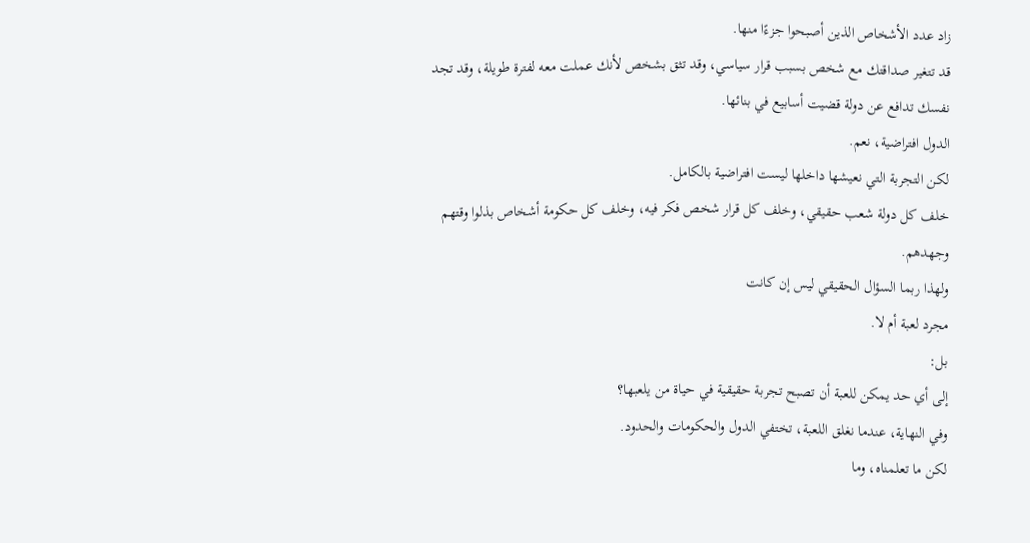زاد عدد الأشخاص الذين أصبحوا جزءًا منها.
قد تتغير صداقتك مع شخص بسبب قرار سياسي، وقد تثق بشخص لأنك عملت معه لفترة طويلة، وقد تجد نفسك تدافع عن دولة قضيت أسابيع في بنائها.
الدول افتراضية، نعم.
لكن التجربة التي نعيشها داخلها ليست افتراضية بالكامل.
خلف كل دولة شعب حقيقي، وخلف كل قرار شخص فكر فيه، وخلف كل حكومة أشخاص بذلوا وقتهم وجهدهم.
ولهذا ربما السؤال الحقيقي ليس إن كانت
مجرد لعبة أم لا.
بل:
إلى أي حد يمكن للعبة أن تصبح تجربة حقيقية في حياة من يلعبها؟
وفي النهاية، عندما نغلق اللعبة، تختفي الدول والحكومات والحدود.
لكن ما تعلمناه، وما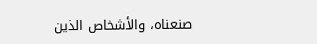صنعناه، والأشخاص الذين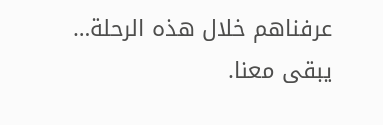عرفناهم خلال هذه الرحلة…
يبقى معنا.